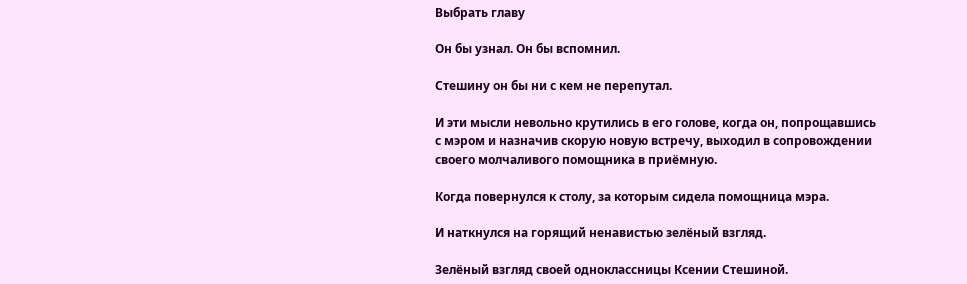Выбрать главу

Он бы узнал. Он бы вспомнил.

Стешину он бы ни с кем не перепутал.

И эти мысли невольно крутились в его голове, когда он, попрощавшись с мэром и назначив скорую новую встречу, выходил в сопровождении своего молчаливого помощника в приёмную.

Когда повернулся к столу, за которым сидела помощница мэра.

И наткнулся на горящий ненавистью зелёный взгляд.

Зелёный взгляд своей одноклассницы Ксении Стешиной.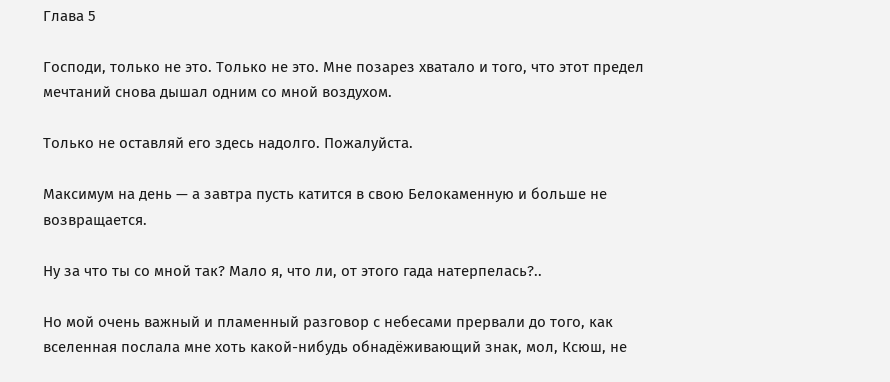Глава 5

Господи, только не это. Только не это. Мне позарез хватало и того, что этот предел мечтаний снова дышал одним со мной воздухом.

Только не оставляй его здесь надолго. Пожалуйста.

Максимум на день — а завтра пусть катится в свою Белокаменную и больше не возвращается.

Ну за что ты со мной так? Мало я, что ли, от этого гада натерпелась?..

Но мой очень важный и пламенный разговор с небесами прервали до того, как вселенная послала мне хоть какой-нибудь обнадёживающий знак, мол, Ксюш, не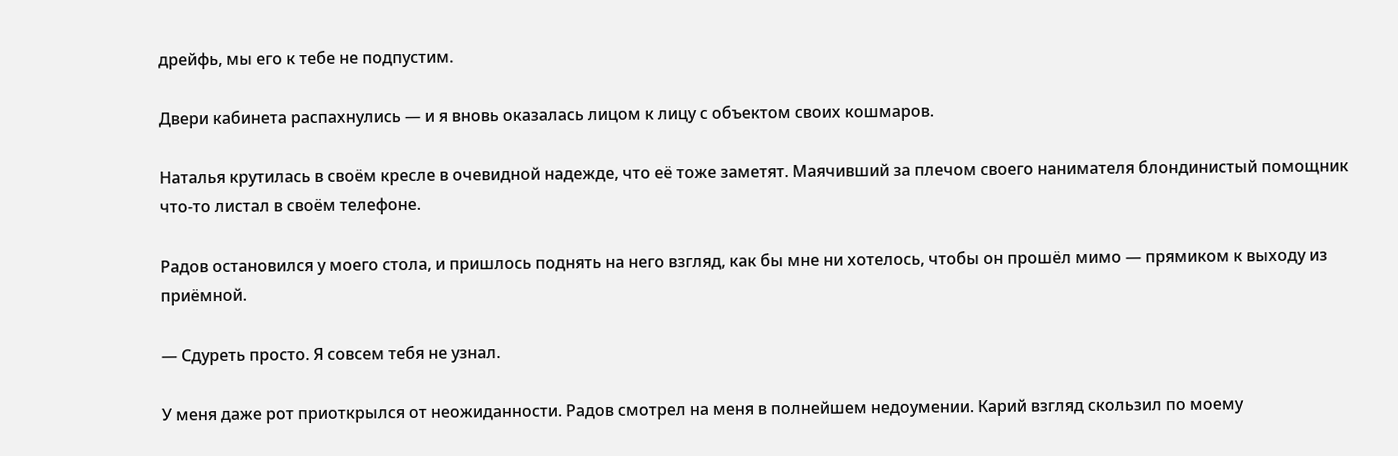дрейфь, мы его к тебе не подпустим.

Двери кабинета распахнулись — и я вновь оказалась лицом к лицу с объектом своих кошмаров.

Наталья крутилась в своём кресле в очевидной надежде, что её тоже заметят. Маячивший за плечом своего нанимателя блондинистый помощник что-то листал в своём телефоне.

Радов остановился у моего стола, и пришлось поднять на него взгляд, как бы мне ни хотелось, чтобы он прошёл мимо — прямиком к выходу из приёмной.

— Сдуреть просто. Я совсем тебя не узнал.

У меня даже рот приоткрылся от неожиданности. Радов смотрел на меня в полнейшем недоумении. Карий взгляд скользил по моему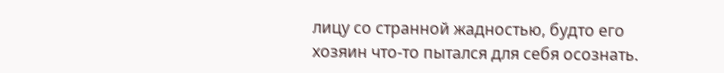лицу со странной жадностью, будто его хозяин что-то пытался для себя осознать.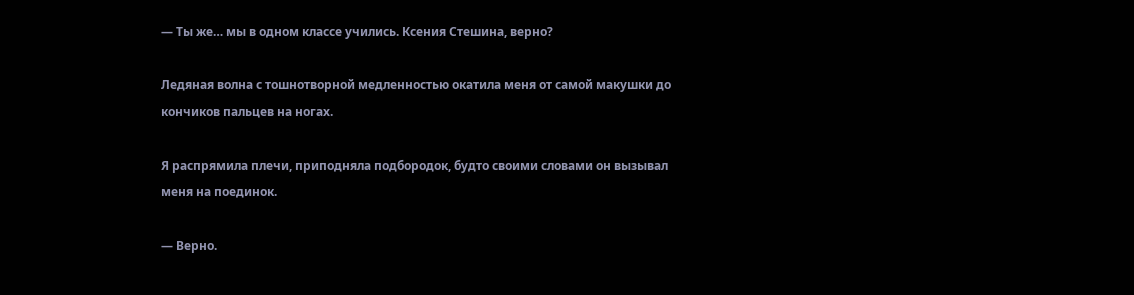— Ты же… мы в одном классе учились. Ксения Стешина, верно?

Ледяная волна с тошнотворной медленностью окатила меня от самой макушки до кончиков пальцев на ногах.

Я распрямила плечи, приподняла подбородок, будто своими словами он вызывал меня на поединок.

— Верно.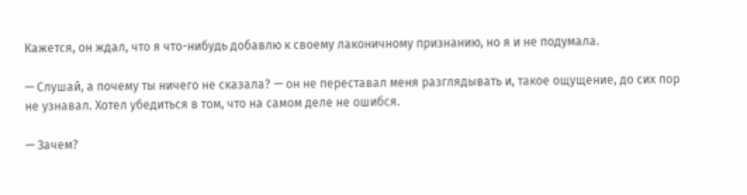Кажется, он ждал, что я что-нибудь добавлю к своему лаконичному признанию, но я и не подумала.

— Слушай, а почему ты ничего не сказала? — он не переставал меня разглядывать и, такое ощущение, до сих пор не узнавал. Хотел убедиться в том, что на самом деле не ошибся.

— Зачем?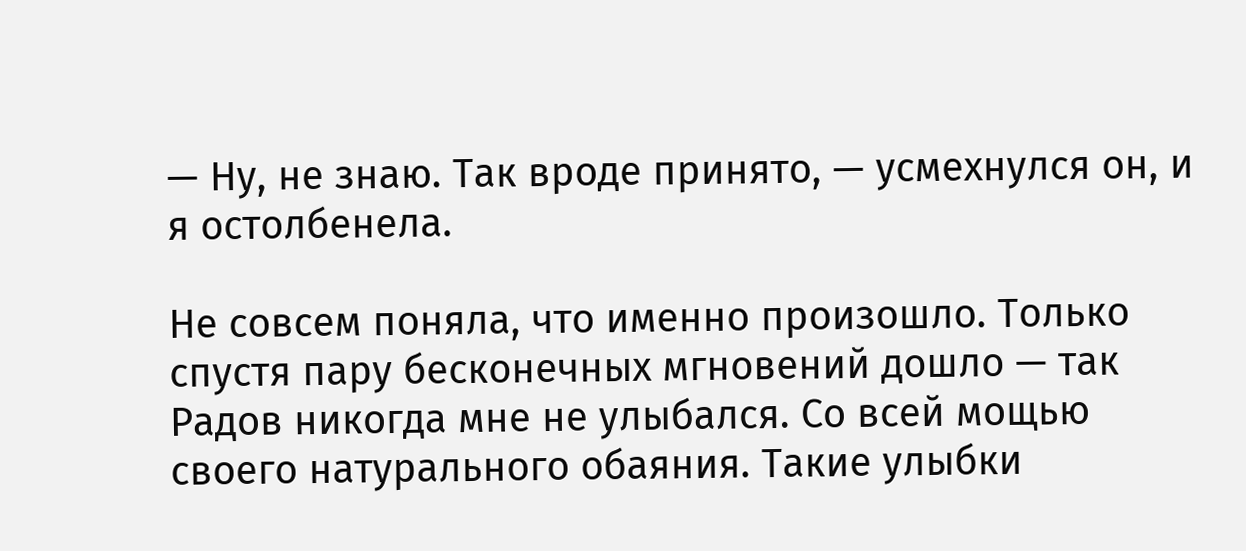— Ну, не знаю. Так вроде принято, — усмехнулся он, и я остолбенела.

Не совсем поняла, что именно произошло. Только спустя пару бесконечных мгновений дошло — так Радов никогда мне не улыбался. Со всей мощью своего натурального обаяния. Такие улыбки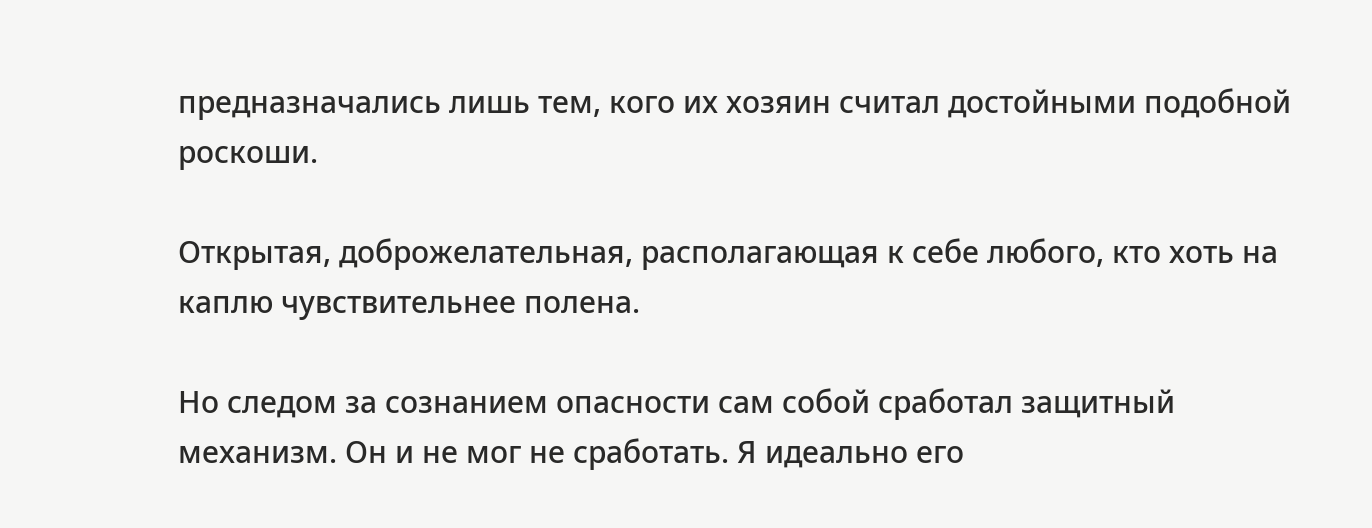предназначались лишь тем, кого их хозяин считал достойными подобной роскоши.

Открытая, доброжелательная, располагающая к себе любого, кто хоть на каплю чувствительнее полена.

Но следом за сознанием опасности сам собой сработал защитный механизм. Он и не мог не сработать. Я идеально его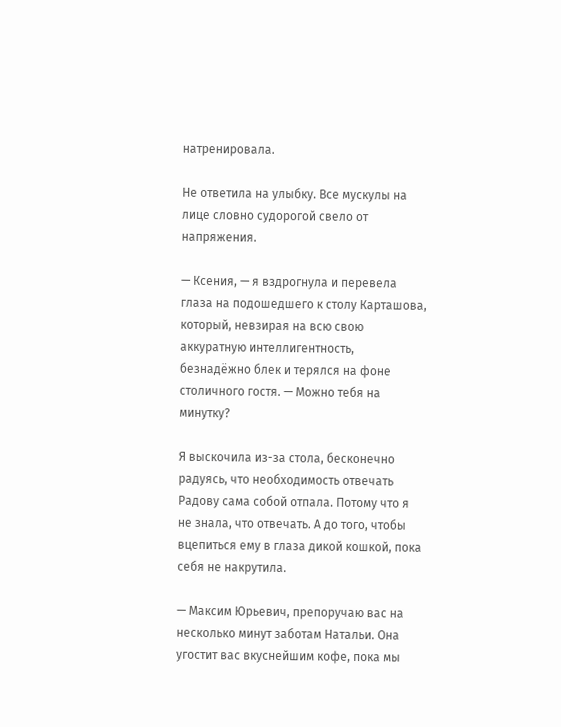натренировала.

Не ответила на улыбку. Все мускулы на лице словно судорогой свело от напряжения.

— Ксения, — я вздрогнула и перевела глаза на подошедшего к столу Карташова, который, невзирая на всю свою аккуратную интеллигентность, безнадёжно блек и терялся на фоне столичного гостя. — Можно тебя на минутку?

Я выскочила из-за стола, бесконечно радуясь, что необходимость отвечать Радову сама собой отпала. Потому что я не знала, что отвечать. А до того, чтобы вцепиться ему в глаза дикой кошкой, пока себя не накрутила.

— Максим Юрьевич, препоручаю вас на несколько минут заботам Натальи. Она угостит вас вкуснейшим кофе, пока мы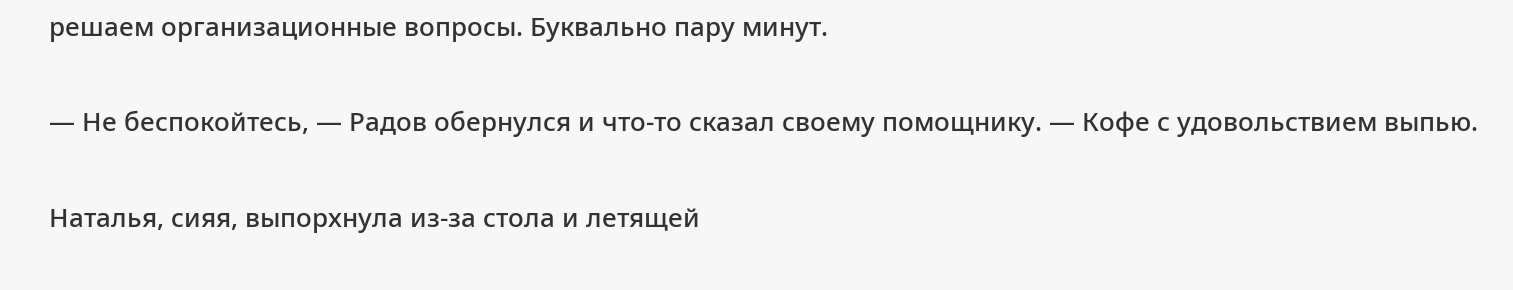решаем организационные вопросы. Буквально пару минут.

— Не беспокойтесь, — Радов обернулся и что-то сказал своему помощнику. — Кофе с удовольствием выпью.

Наталья, сияя, выпорхнула из-за стола и летящей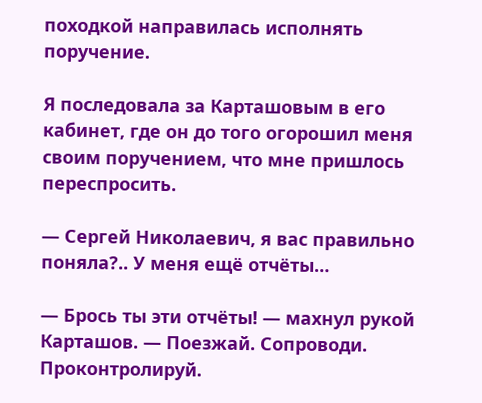походкой направилась исполнять поручение.

Я последовала за Карташовым в его кабинет, где он до того огорошил меня своим поручением, что мне пришлось переспросить.

— Сергей Николаевич, я вас правильно поняла?.. У меня ещё отчёты…

— Брось ты эти отчёты! — махнул рукой Карташов. — Поезжай. Сопроводи. Проконтролируй.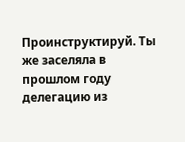Проинструктируй. Ты же заселяла в прошлом году делегацию из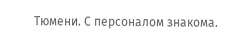Тюмени. С персоналом знакома.